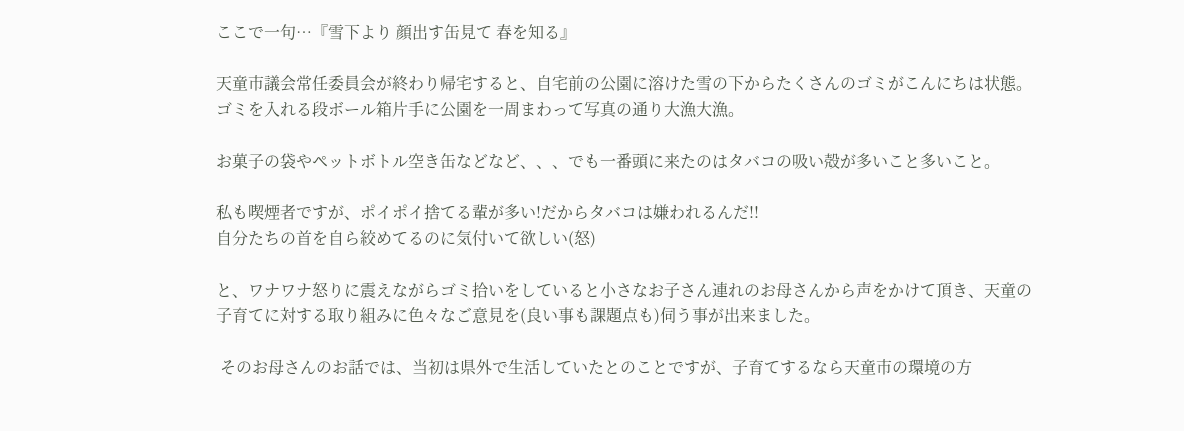ここで一句…『雪下より 顔出す缶見て 春を知る』

天童市議会常任委員会が終わり帰宅すると、自宅前の公園に溶けた雪の下からたくさんのゴミがこんにちは状態。
ゴミを入れる段ボール箱片手に公園を一周まわって写真の通り大漁大漁。

お菓子の袋やペットボトル空き缶などなど、、、でも一番頭に来たのはタバコの吸い殻が多いこと多いこと。

私も喫煙者ですが、ポイポイ捨てる輩が多い!だからタバコは嫌われるんだ!!
自分たちの首を自ら絞めてるのに気付いて欲しい(怒)

と、ワナワナ怒りに震えながらゴミ拾いをしていると小さなお子さん連れのお母さんから声をかけて頂き、天童の子育てに対する取り組みに色々なご意見を(良い事も課題点も)伺う事が出来ました。

 そのお母さんのお話では、当初は県外で生活していたとのことですが、子育てするなら天童市の環境の方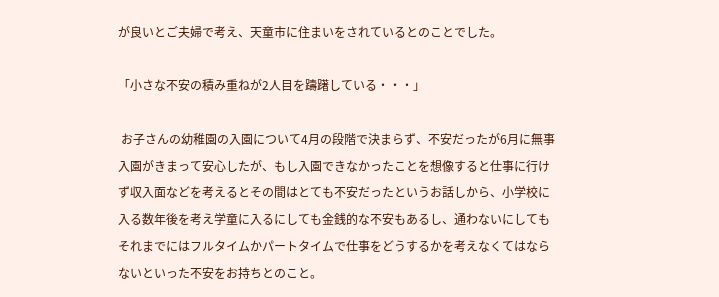が良いとご夫婦で考え、天童市に住まいをされているとのことでした。

「小さな不安の積み重ねが2人目を躊躇している・・・」

 お子さんの幼稚園の入園について4月の段階で決まらず、不安だったが6月に無事入園がきまって安心したが、もし入園できなかったことを想像すると仕事に行けず収入面などを考えるとその間はとても不安だったというお話しから、小学校に入る数年後を考え学童に入るにしても金銭的な不安もあるし、通わないにしてもそれまでにはフルタイムかパートタイムで仕事をどうするかを考えなくてはならないといった不安をお持ちとのこと。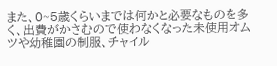また、0~5歳くらいまでは何かと必要なものを多く、出費がかさむので使わなくなった未使用オムツや幼稚園の制服、チャイル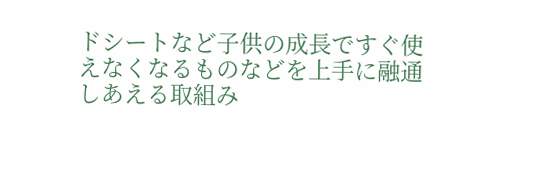ドシートなど子供の成長ですぐ使えなくなるものなどを上手に融通しあえる取組み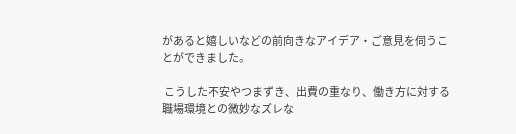があると嬉しいなどの前向きなアイデア・ご意見を伺うことができました。

 こうした不安やつまずき、出費の重なり、働き方に対する職場環境との微妙なズレな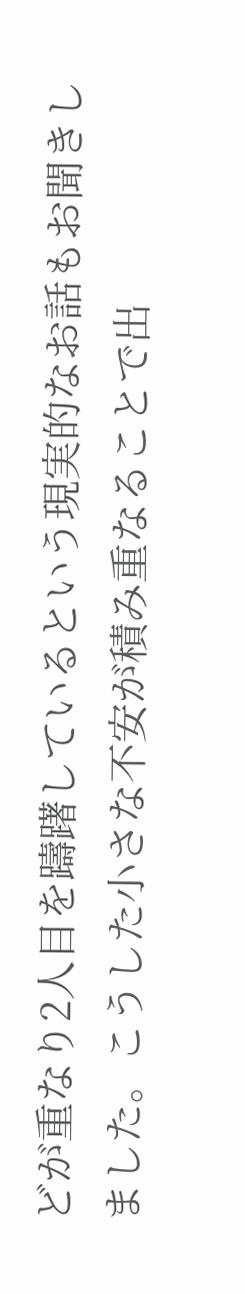どが重なり2人目を躊躇しているという現実的なお話もお聞きしました。こうした小さな不安が積み重なることで出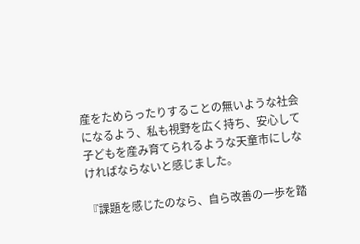産をためらったりすることの無いような社会になるよう、私も視野を広く持ち、安心して子どもを産み育てられるような天童市にしなければならないと感じました。

『課題を感じたのなら、自ら改善の一歩を踏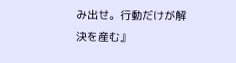み出せ。行動だけが解決を産む』